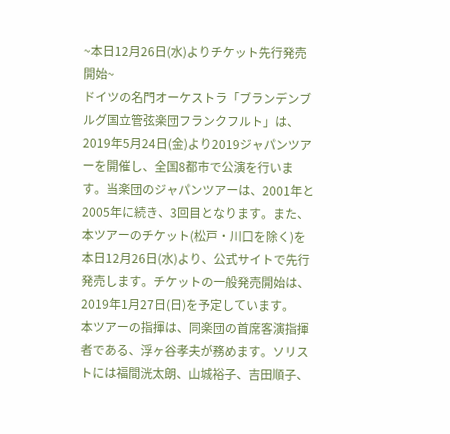~本日12月26日(水)よりチケット先行発売開始~
ドイツの名門オーケストラ「ブランデンブルグ国立管弦楽団フランクフルト」は、2019年5月24日(金)より2019ジャパンツアーを開催し、全国8都市で公演を行います。当楽団のジャパンツアーは、2001年と2005年に続き、3回目となります。また、本ツアーのチケット(松戸・川口を除く)を本日12月26日(水)より、公式サイトで先行発売します。チケットの一般発売開始は、2019年1月27日(日)を予定しています。
本ツアーの指揮は、同楽団の首席客演指揮者である、浮ヶ谷孝夫が務めます。ソリストには福間洸太朗、山城裕子、吉田順子、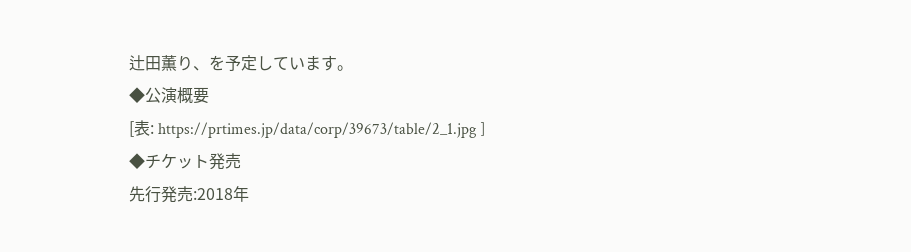辻田薫り、を予定しています。
◆公演概要
[表: https://prtimes.jp/data/corp/39673/table/2_1.jpg ]
◆チケット発売
先行発売:2018年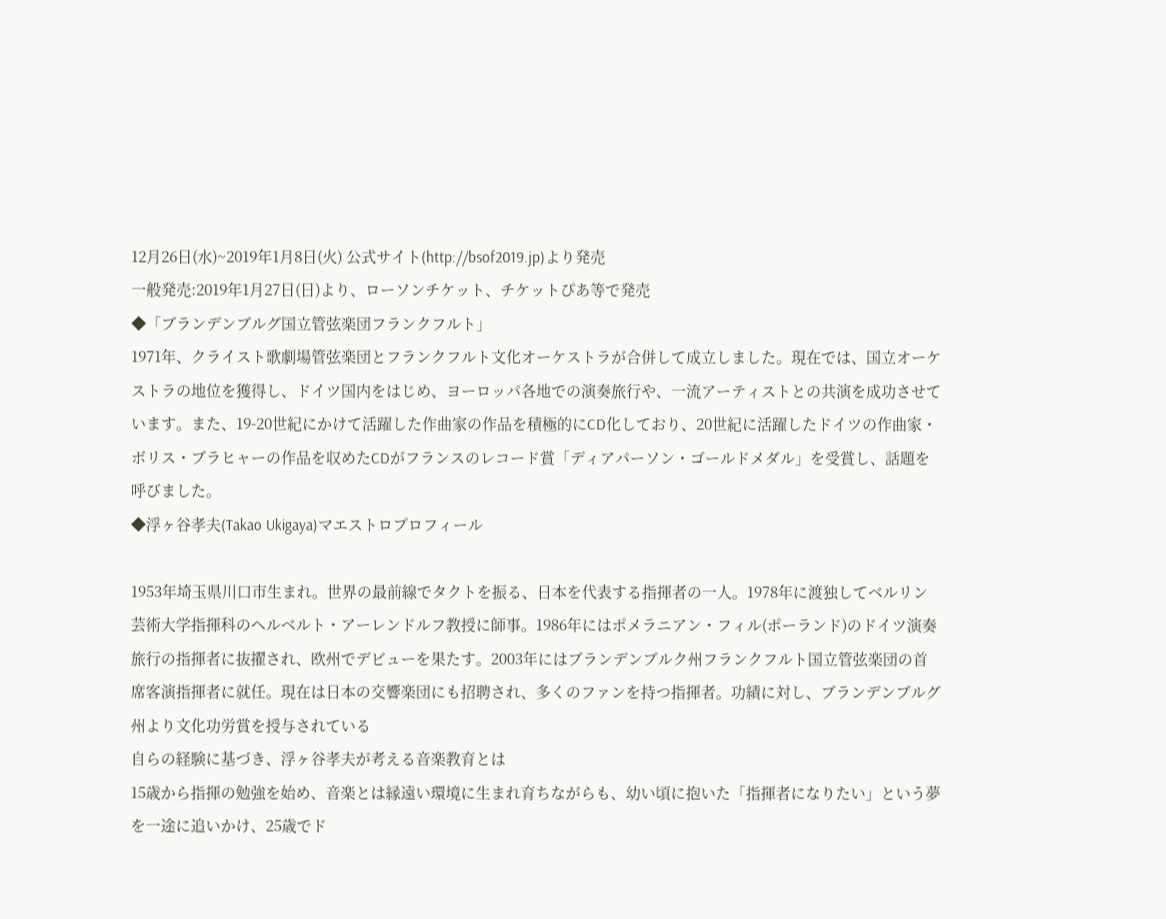12月26日(水)~2019年1月8日(火) 公式サイト(http://bsof2019.jp)より発売
一般発売:2019年1月27日(日)より、ローソンチケット、チケットぴあ等で発売
◆「ブランデンブルグ国立管弦楽団フランクフルト」
1971年、クライスト歌劇場管弦楽団とフランクフルト文化オーケストラが合併して成立しました。現在では、国立オーケストラの地位を獲得し、ドイツ国内をはじめ、ヨーロッパ各地での演奏旅行や、一流アーティストとの共演を成功させています。また、19-20世紀にかけて活躍した作曲家の作品を積極的にCD化しており、20世紀に活躍したドイツの作曲家・ボリス・ブラヒャーの作品を収めたCDがフランスのレコード賞「ディアパーソン・ゴールドメダル」を受賞し、話題を呼びました。
◆浮ヶ谷孝夫(Takao Ukigaya)マエストロプロフィール

1953年埼玉県川口市生まれ。世界の最前線でタクトを振る、日本を代表する指揮者の一人。1978年に渡独してベルリン芸術大学指揮科のヘルベルト・アーレンドルフ教授に師事。1986年にはポメラニアン・フィル(ポーランド)のドイツ演奏旅行の指揮者に抜擢され、欧州でデビューを果たす。2003年にはブランデンブルク州フランクフルト国立管弦楽団の首席客演指揮者に就任。現在は日本の交響楽団にも招聘され、多くのファンを持つ指揮者。功績に対し、ブランデンブルグ州より文化功労賞を授与されている
自らの経験に基づき、浮ヶ谷孝夫が考える音楽教育とは
15歳から指揮の勉強を始め、音楽とは縁遠い環境に生まれ育ちながらも、幼い頃に抱いた「指揮者になりたい」という夢を一途に追いかけ、25歳でド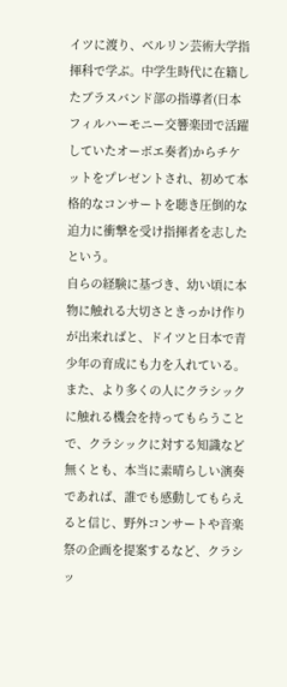イツに渡り、ベルリン芸術大学指揮科で学ぶ。中学生時代に在籍したブラスバンド部の指導者(日本フィルハーモニー交響楽団で活躍していたオーボエ奏者)からチケットをプレゼントされ、初めて本格的なコンサートを聴き圧倒的な迫力に衝撃を受け指揮者を志したという。
自らの経験に基づき、幼い頃に本物に触れる大切さときっかけ作りが出来ればと、ドイツと日本で青少年の育成にも力を入れている。また、より多くの人にクラシックに触れる機会を持ってもらうことで、クラシックに対する知識など無くとも、本当に素晴らしい演奏であれば、誰でも感動してもらえると信じ、野外コンサートや音楽祭の企画を提案するなど、クラシッ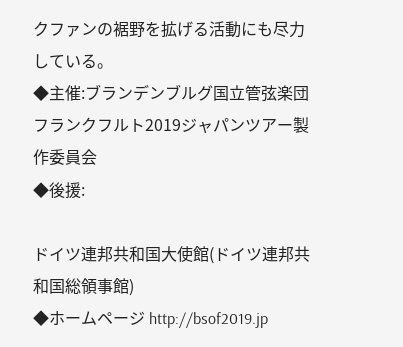クファンの裾野を拡げる活動にも尽力している。
◆主催:ブランデンブルグ国立管弦楽団フランクフルト2019ジャパンツアー製作委員会
◆後援:

ドイツ連邦共和国大使館(ドイツ連邦共和国総領事館)
◆ホームページ http://bsof2019.jp